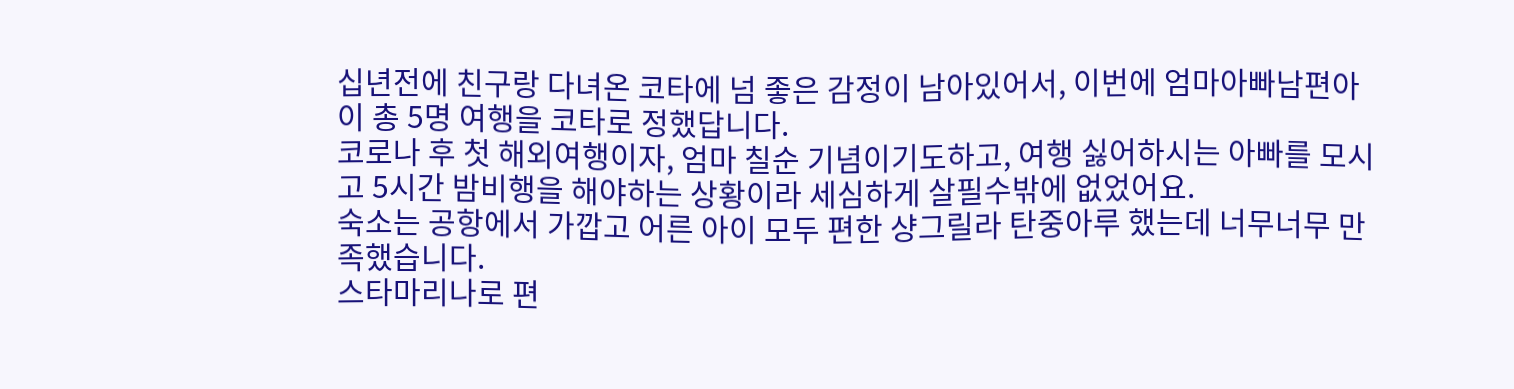십년전에 친구랑 다녀온 코타에 넘 좋은 감정이 남아있어서, 이번에 엄마아빠남편아이 총 5명 여행을 코타로 정했답니다.
코로나 후 첫 해외여행이자, 엄마 칠순 기념이기도하고, 여행 싫어하시는 아빠를 모시고 5시간 밤비행을 해야하는 상황이라 세심하게 살필수밖에 없었어요.
숙소는 공항에서 가깝고 어른 아이 모두 편한 샹그릴라 탄중아루 했는데 너무너무 만족했습니다.
스타마리나로 편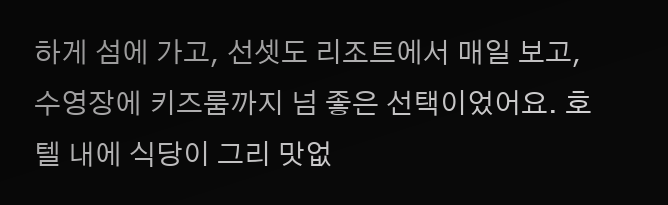하게 섬에 가고, 선셋도 리조트에서 매일 보고, 수영장에 키즈룸까지 넘 좋은 선택이었어요. 호텔 내에 식당이 그리 맛없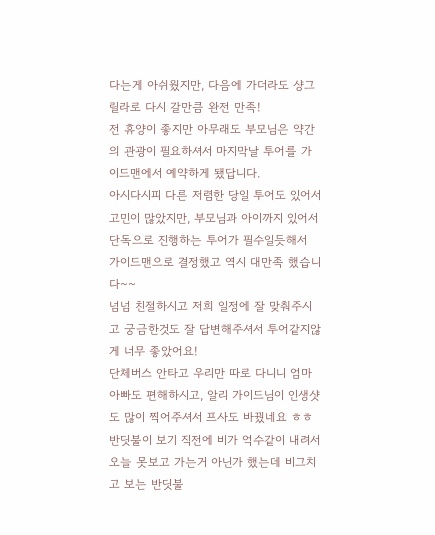다는게 아쉬웠지만, 다음에 가더라도 샹그릴라로 다시 갈만큼 완전 만족!
전 휴양이 좋지만 아무래도 부모님은 약간의 관광이 필요하셔서 마지막날 투어를 가이드맨에서 예약하게 됐답니다.
아시다시피 다른 저렴한 당일 투어도 있어서 고민이 많았지만, 부모님과 아이까지 있어서 단독으로 진행하는 투어가 필수일듯해서 가이드맨으로 결정했고 역시 대만족 했습니다~~
넘넘 친절하시고 저희 일정에 잘 맞춰주시고 궁금한것도 잘 답변해주셔서 투어같지않게 너무 좋았어요!
단체버스 안타고 우리만 따로 다니니 엄마아빠도 편해하시고, 알리 가이드님이 인생샷도 많이 찍어주셔서 프사도 바꿨네요 ㅎㅎ
반딧불이 보기 직전에 비가 억수같이 내려서 오늘 못보고 가는거 아닌가 했는데 비그치고 보는 반딧불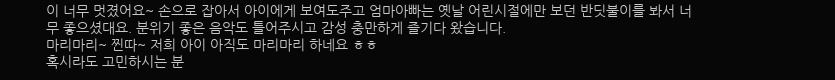이 너무 멋졌어요~ 손으로 잡아서 아이에게 보여도주고 엄마아빠는 옛날 어린시절에만 보던 반딧불이를 봐서 너무 좋으셨대요. 분위기 좋은 음악도 틀어주시고 감성 충만하게 즐기다 왔습니다.
마리마리~ 찐따~ 저희 아이 아직도 마리마리 하네요 ㅎㅎ
혹시라도 고민하시는 분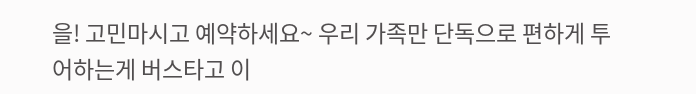을! 고민마시고 예약하세요~ 우리 가족만 단독으로 편하게 투어하는게 버스타고 이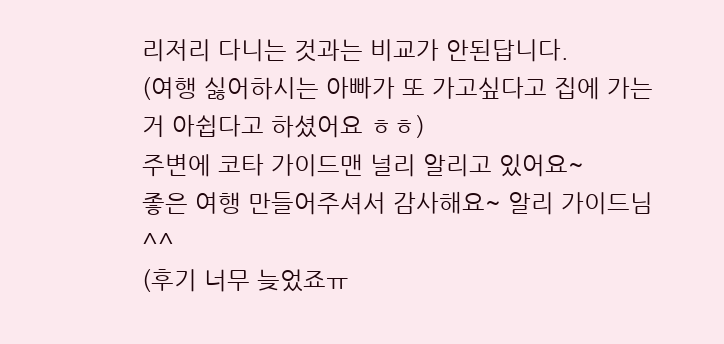리저리 다니는 것과는 비교가 안된답니다.
(여행 싫어하시는 아빠가 또 가고싶다고 집에 가는거 아쉽다고 하셨어요 ㅎㅎ)
주변에 코타 가이드맨 널리 알리고 있어요~
좋은 여행 만들어주셔서 감사해요~ 알리 가이드님^^
(후기 너무 늦었죠ㅠ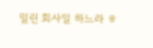밀린 회사일 하느라 ㅎ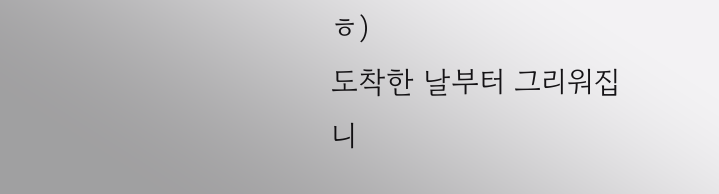ㅎ)
도착한 날부터 그리워집니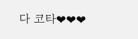다 코타❤❤❤